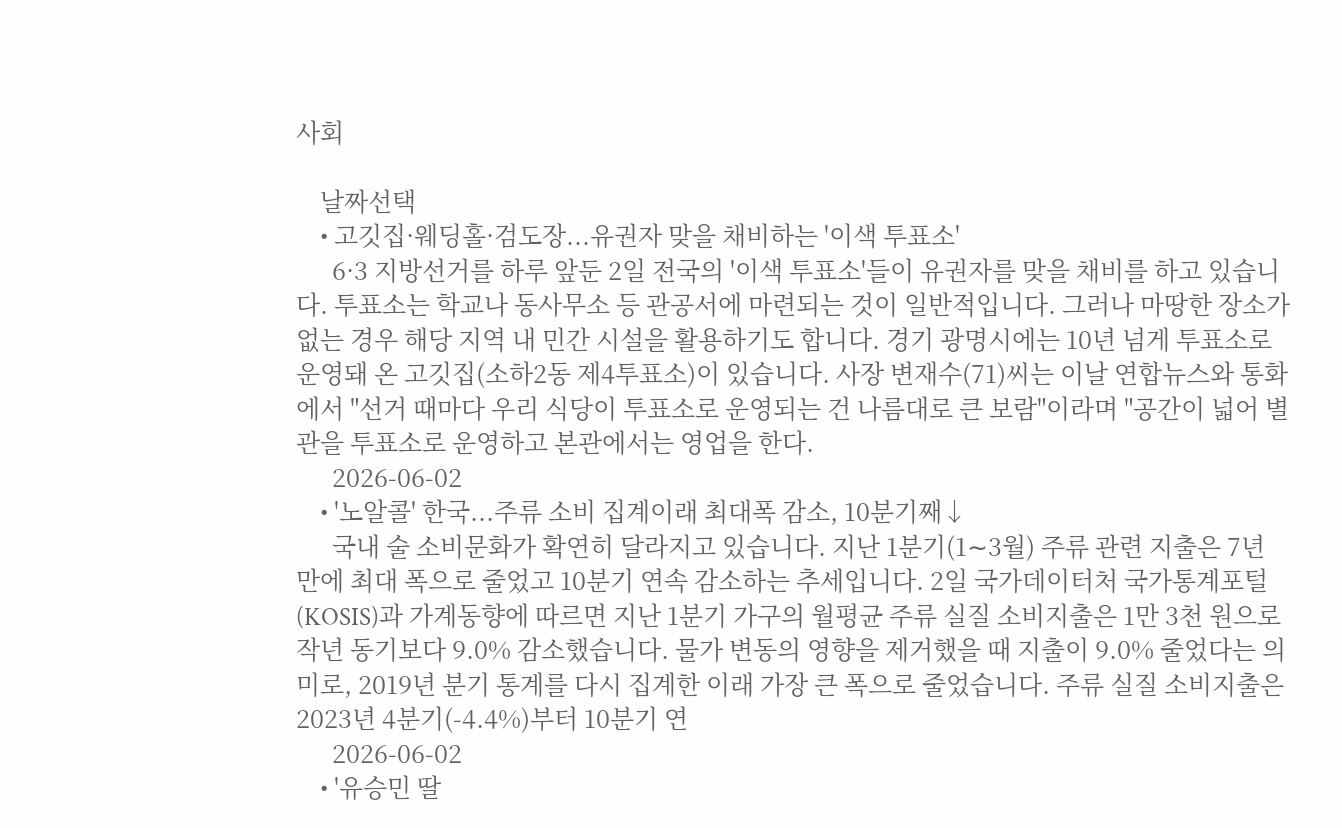사회

    날짜선택
    • 고깃집·웨딩홀·검도장...유권자 맞을 채비하는 '이색 투표소'
      6·3 지방선거를 하루 앞둔 2일 전국의 '이색 투표소'들이 유권자를 맞을 채비를 하고 있습니다. 투표소는 학교나 동사무소 등 관공서에 마련되는 것이 일반적입니다. 그러나 마땅한 장소가 없는 경우 해당 지역 내 민간 시설을 활용하기도 합니다. 경기 광명시에는 10년 넘게 투표소로 운영돼 온 고깃집(소하2동 제4투표소)이 있습니다. 사장 변재수(71)씨는 이날 연합뉴스와 통화에서 "선거 때마다 우리 식당이 투표소로 운영되는 건 나름대로 큰 보람"이라며 "공간이 넓어 별관을 투표소로 운영하고 본관에서는 영업을 한다.
      2026-06-02
    • '노알콜' 한국...주류 소비 집계이래 최대폭 감소, 10분기째↓
      국내 술 소비문화가 확연히 달라지고 있습니다. 지난 1분기(1∼3월) 주류 관련 지출은 7년 만에 최대 폭으로 줄었고 10분기 연속 감소하는 추세입니다. 2일 국가데이터처 국가통계포털(KOSIS)과 가계동향에 따르면 지난 1분기 가구의 월평균 주류 실질 소비지출은 1만 3천 원으로 작년 동기보다 9.0% 감소했습니다. 물가 변동의 영향을 제거했을 때 지출이 9.0% 줄었다는 의미로, 2019년 분기 통계를 다시 집계한 이래 가장 큰 폭으로 줄었습니다. 주류 실질 소비지출은 2023년 4분기(-4.4%)부터 10분기 연
      2026-06-02
    • '유승민 딸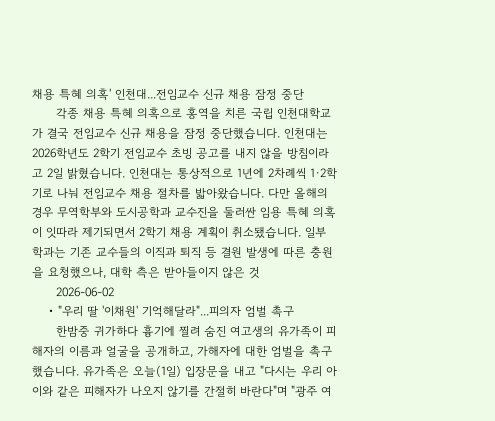채용 특혜 의혹' 인천대...전임교수 신규 채용 잠정 중단
      각종 채용 특혜 의혹으로 홍역을 치른 국립 인천대학교가 결국 전임교수 신규 채용을 잠정 중단했습니다. 인천대는 2026학년도 2학기 전임교수 초빙 공고를 내지 않을 방침이라고 2일 밝혔습니다. 인천대는 통상적으로 1년에 2차례씩 1·2학기로 나눠 전임교수 채용 절차를 밟아왔습니다. 다만 올해의 경우 무역학부와 도시공학과 교수진을 둘러싼 임용 특혜 의혹이 잇따라 제기되면서 2학기 채용 계획이 취소됐습니다. 일부 학과는 기존 교수들의 이직과 퇴직 등 결원 발생에 따른 충원을 요청했으나, 대학 측은 받아들이지 않은 것
      2026-06-02
    • "우리 딸 '이채원' 기억해달라"...피의자 엄벌 촉구
      한밤중 귀가하다 흉기에 찔려 숨진 여고생의 유가족이 피해자의 이름과 얼굴을 공개하고, 가해자에 대한 엄벌을 촉구했습니다. 유가족은 오늘(1일) 입장문을 내고 "다시는 우리 아이와 같은 피해자가 나오지 않기를 간절히 바란다"며 "광주 여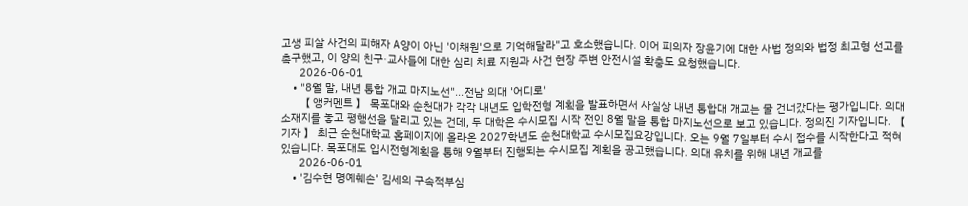고생 피살 사건의 피해자 A양이 아닌 '이채원'으로 기억해달라"고 호소했습니다. 이어 피의자 장윤기에 대한 사법 정의와 법정 최고형 선고를 촉구했고, 이 양의 친구·교사들에 대한 심리 치료 지원과 사건 현장 주변 안전시설 확충도 요청했습니다.
      2026-06-01
    • "8월 말, 내년 통합 개교 마지노선"...전남 의대 '어디로'
      【 앵커멘트 】 목포대와 순천대가 각각 내년도 입학전형 계획을 발표하면서 사실상 내년 통합대 개교는 물 건너갔다는 평가입니다. 의대 소재지를 놓고 평행선을 달리고 있는 건데, 두 대학은 수시모집 시작 전인 8월 말을 통합 마지노선으로 보고 있습니다. 정의진 기자입니다. 【 기자 】 최근 순천대학교 홈페이지에 올라온 2027학년도 순천대학교 수시모집요강입니다. 오는 9월 7일부터 수시 접수를 시작한다고 적혀있습니다. 목포대도 입시전형계획을 통해 9월부터 진행되는 수시모집 계획을 공고했습니다. 의대 유치를 위해 내년 개교를
      2026-06-01
    • '김수현 명예훼손' 김세의 구속적부심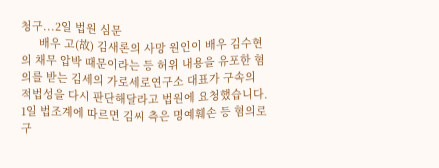청구...2일 법원 심문
      배우 고(故) 김새론의 사망 원인이 배우 김수현의 채무 압박 때문이라는 등 허위 내용을 유포한 혐의를 받는 김세의 가로세로연구소 대표가 구속의 적법성을 다시 판단해달라고 법원에 요청했습니다. 1일 법조계에 따르면 김씨 측은 명예훼손 등 혐의로 구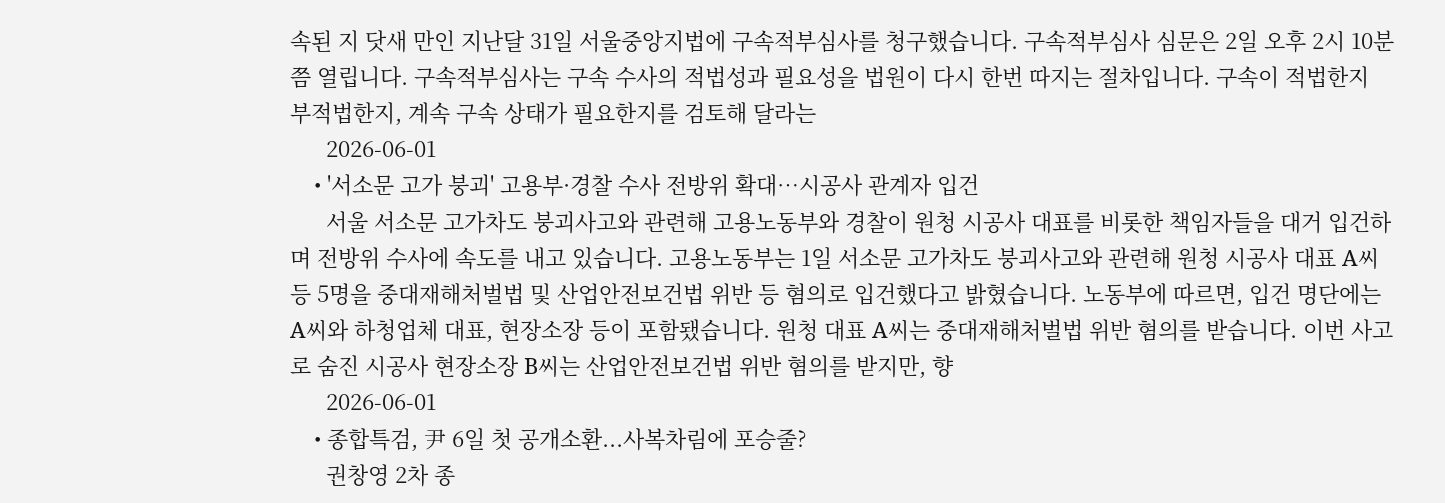속된 지 닷새 만인 지난달 31일 서울중앙지법에 구속적부심사를 청구했습니다. 구속적부심사 심문은 2일 오후 2시 10분쯤 열립니다. 구속적부심사는 구속 수사의 적법성과 필요성을 법원이 다시 한번 따지는 절차입니다. 구속이 적법한지 부적법한지, 계속 구속 상태가 필요한지를 검토해 달라는
      2026-06-01
    • '서소문 고가 붕괴' 고용부·경찰 수사 전방위 확대…시공사 관계자 입건
      서울 서소문 고가차도 붕괴사고와 관련해 고용노동부와 경찰이 원청 시공사 대표를 비롯한 책임자들을 대거 입건하며 전방위 수사에 속도를 내고 있습니다. 고용노동부는 1일 서소문 고가차도 붕괴사고와 관련해 원청 시공사 대표 A씨 등 5명을 중대재해처벌법 및 산업안전보건법 위반 등 혐의로 입건했다고 밝혔습니다. 노동부에 따르면, 입건 명단에는 A씨와 하청업체 대표, 현장소장 등이 포함됐습니다. 원청 대표 A씨는 중대재해처벌법 위반 혐의를 받습니다. 이번 사고로 숨진 시공사 현장소장 B씨는 산업안전보건법 위반 혐의를 받지만, 향
      2026-06-01
    • 종합특검, 尹 6일 첫 공개소환...사복차림에 포승줄?
      권창영 2차 종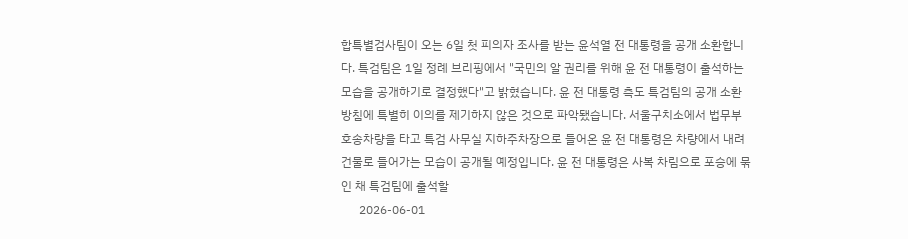합특별검사팀이 오는 6일 첫 피의자 조사를 받는 윤석열 전 대통령을 공개 소환합니다. 특검팀은 1일 정례 브리핑에서 "국민의 알 권리를 위해 윤 전 대통령이 출석하는 모습을 공개하기로 결정했다"고 밝혔습니다. 윤 전 대통령 측도 특검팀의 공개 소환 방침에 특별히 이의를 제기하지 않은 것으로 파악됐습니다. 서울구치소에서 법무부 호송차량을 타고 특검 사무실 지하주차장으로 들어온 윤 전 대통령은 차량에서 내려 건물로 들어가는 모습이 공개될 예정입니다. 윤 전 대통령은 사복 차림으로 포승에 묶인 채 특검팀에 출석할
      2026-06-01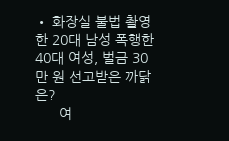• 화장실 불법 촬영한 20대 남성 폭행한 40대 여성, 벌금 30만 원 선고받은 까닭은?
      여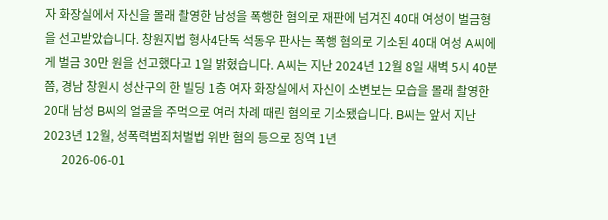자 화장실에서 자신을 몰래 촬영한 남성을 폭행한 혐의로 재판에 넘겨진 40대 여성이 벌금형을 선고받았습니다. 창원지법 형사4단독 석동우 판사는 폭행 혐의로 기소된 40대 여성 A씨에게 벌금 30만 원을 선고했다고 1일 밝혔습니다. A씨는 지난 2024년 12월 8일 새벽 5시 40분쯤, 경남 창원시 성산구의 한 빌딩 1층 여자 화장실에서 자신이 소변보는 모습을 몰래 촬영한 20대 남성 B씨의 얼굴을 주먹으로 여러 차례 때린 혐의로 기소됐습니다. B씨는 앞서 지난 2023년 12월, 성폭력범죄처벌법 위반 혐의 등으로 징역 1년
      2026-06-01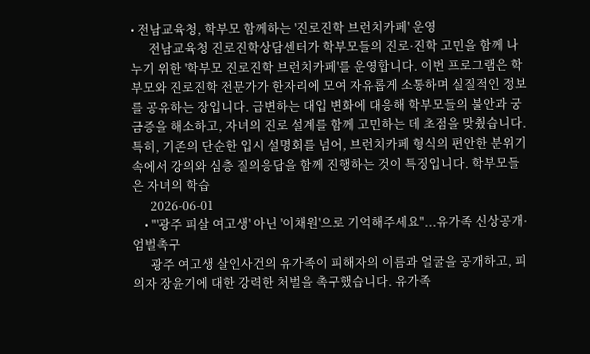• 전남교육청, 학부모 함께하는 '진로진학 브런치카페' 운영
      전남교육청 진로진학상담센터가 학부모들의 진로·진학 고민을 함께 나누기 위한 '학부모 진로진학 브런치카페'를 운영합니다. 이번 프로그램은 학부모와 진로진학 전문가가 한자리에 모여 자유롭게 소통하며 실질적인 정보를 공유하는 장입니다. 급변하는 대입 변화에 대응해 학부모들의 불안과 궁금증을 해소하고, 자녀의 진로 설계를 함께 고민하는 데 초점을 맞췄습니다. 특히, 기존의 단순한 입시 설명회를 넘어, 브런치카페 형식의 편안한 분위기 속에서 강의와 심층 질의응답을 함께 진행하는 것이 특징입니다. 학부모들은 자녀의 학습
      2026-06-01
    • "'광주 피살 여고생' 아닌 '이채원'으로 기억해주세요"...유가족 신상공개·엄벌촉구
      광주 여고생 살인사건의 유가족이 피해자의 이름과 얼굴을 공개하고, 피의자 장윤기에 대한 강력한 처벌을 촉구했습니다. 유가족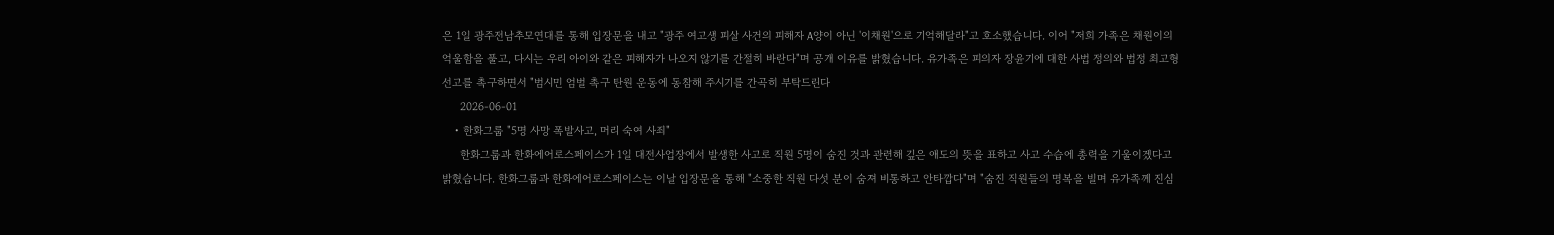은 1일 광주전남추모연대를 통해 입장문을 내고 "광주 여고생 피살 사건의 피해자 A양이 아닌 '이채원'으로 기억해달라"고 호소했습니다. 이어 "저희 가족은 채원이의 억울함을 풀고, 다시는 우리 아이와 같은 피해자가 나오지 않기를 간절히 바란다"며 공개 이유를 밝혔습니다. 유가족은 피의자 장윤기에 대한 사법 정의와 법정 최고형 선고를 촉구하면서 "범시민 엄벌 촉구 탄원 운동에 동참해 주시기를 간곡히 부탁드린다
      2026-06-01
    • 한화그룹 "5명 사망 폭발사고, 머리 숙여 사죄"
      한화그룹과 한화에어로스페이스가 1일 대전사업장에서 발생한 사고로 직원 5명이 숨진 것과 관련해 깊은 애도의 뜻을 표하고 사고 수습에 총력을 기울이겠다고 밝혔습니다. 한화그룹과 한화에어로스페이스는 이날 입장문을 통해 "소중한 직원 다섯 분이 숨져 비통하고 안타깝다"며 "숨진 직원들의 명복을 빌며 유가족께 진심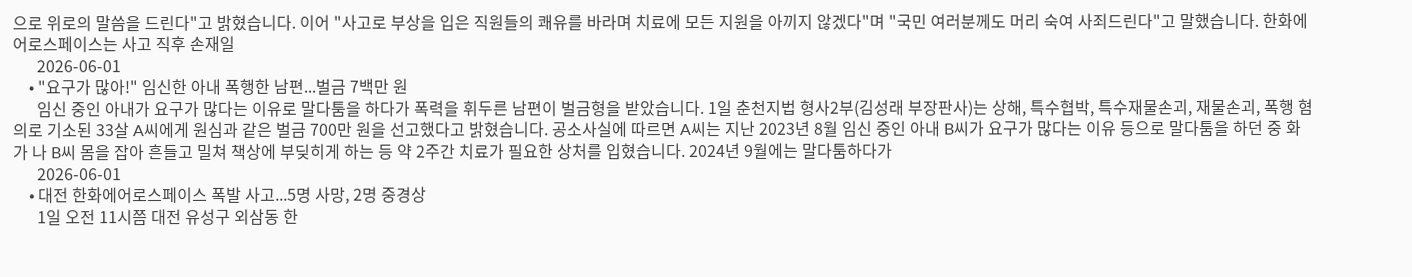으로 위로의 말씀을 드린다"고 밝혔습니다. 이어 "사고로 부상을 입은 직원들의 쾌유를 바라며 치료에 모든 지원을 아끼지 않겠다"며 "국민 여러분께도 머리 숙여 사죄드린다"고 말했습니다. 한화에어로스페이스는 사고 직후 손재일
      2026-06-01
    • "요구가 많아!" 임신한 아내 폭행한 남편...벌금 7백만 원
      임신 중인 아내가 요구가 많다는 이유로 말다툼을 하다가 폭력을 휘두른 남편이 벌금형을 받았습니다. 1일 춘천지법 형사2부(김성래 부장판사)는 상해, 특수협박, 특수재물손괴, 재물손괴, 폭행 혐의로 기소된 33살 A씨에게 원심과 같은 벌금 700만 원을 선고했다고 밝혔습니다. 공소사실에 따르면 A씨는 지난 2023년 8월 임신 중인 아내 B씨가 요구가 많다는 이유 등으로 말다툼을 하던 중 화가 나 B씨 몸을 잡아 흔들고 밀쳐 책상에 부딪히게 하는 등 약 2주간 치료가 필요한 상처를 입혔습니다. 2024년 9월에는 말다툼하다가
      2026-06-01
    • 대전 한화에어로스페이스 폭발 사고...5명 사망, 2명 중경상
      1일 오전 11시쯤 대전 유성구 외삼동 한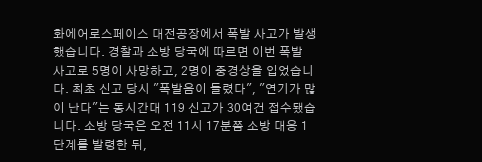화에어로스페이스 대전공장에서 폭발 사고가 발생했습니다. 경찰과 소방 당국에 따르면 이번 폭발 사고로 5명이 사망하고, 2명이 중경상을 입었습니다. 최초 신고 당시 "폭발음이 들렸다", "연기가 많이 난다"는 동시간대 119 신고가 30여건 접수됐습니다. 소방 당국은 오전 11시 17분쯤 소방 대응 1단계를 발령한 뒤,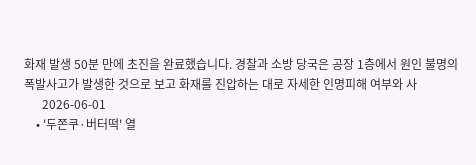화재 발생 50분 만에 초진을 완료했습니다. 경찰과 소방 당국은 공장 1층에서 원인 불명의 폭발사고가 발생한 것으로 보고 화재를 진압하는 대로 자세한 인명피해 여부와 사
      2026-06-01
    • '두쫀쿠·버터떡' 열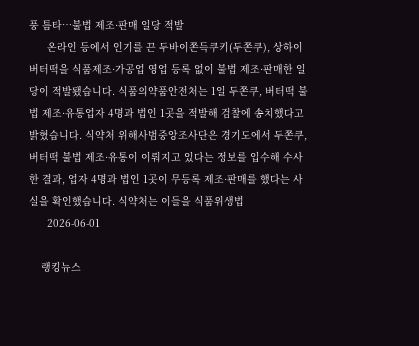풍 틈타…불법 제조·판매 일당 적발
      온라인 등에서 인기를 끈 두바이쫀득쿠키(두쫀쿠), 상하이버터떡을 식품제조·가공업 영업 등록 없이 불법 제조·판매한 일당이 적발됐습니다. 식품의약품안전처는 1일 두쫀쿠, 버터떡 불법 제조·유통업자 4명과 법인 1곳을 적발해 검찰에 송치했다고 밝혔습니다. 식약처 위해사범중앙조사단은 경기도에서 두쫀쿠, 버터떡 불법 제조·유통이 이뤄지고 있다는 정보를 입수해 수사한 결과, 업자 4명과 법인 1곳이 무등록 제조·판매를 했다는 사실을 확인했습니다. 식약처는 이들을 식품위생법
      2026-06-01

    랭킹뉴스